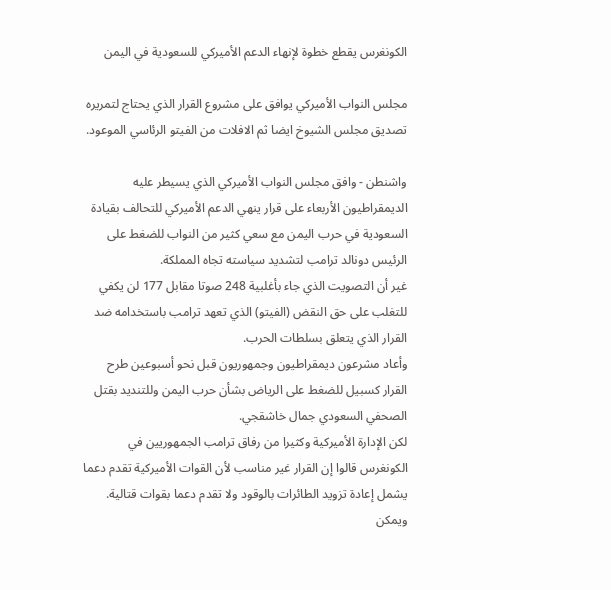الكونغرس يقطع خطوة لإنهاء الدعم الأميركي للسعودية في اليمن

مجلس النواب الأميركي يوافق على مشروع القرار الذي يحتاج لتمريره تصديق مجلس الشيوخ ايضا ثم الافلات من الفيتو الرئاسي الموعود.

واشنطن - وافق مجلس النواب الأميركي الذي يسيطر عليه الديمقراطيون الأربعاء على قرار ينهي الدعم الأميركي للتحالف بقيادة السعودية في حرب اليمن مع سعي كثير من النواب للضغط على الرئيس دونالد ترامب لتشديد سياسته تجاه المملكة.
غير أن التصويت الذي جاء بأغلبية 248 صوتا مقابل 177 لن يكفي للتغلب على حق النقض (الفيتو) الذي تعهد ترامب باستخدامه ضد القرار الذي يتعلق بسلطات الحرب.
وأعاد مشرعون ديمقراطيون وجمهوريون قبل نحو أسبوعين طرح القرار كسبيل للضغط على الرياض بشأن حرب اليمن وللتنديد بقتل الصحفي السعودي جمال خاشقجي.
لكن الإدارة الأميركية وكثيرا من رفاق ترامب الجمهوريين في الكونغرس قالوا إن القرار غير مناسب لأن القوات الأميركية تقدم دعما يشمل إعادة تزويد الطائرات بالوقود ولا تقدم دعما بقوات قتالية.
ويمكن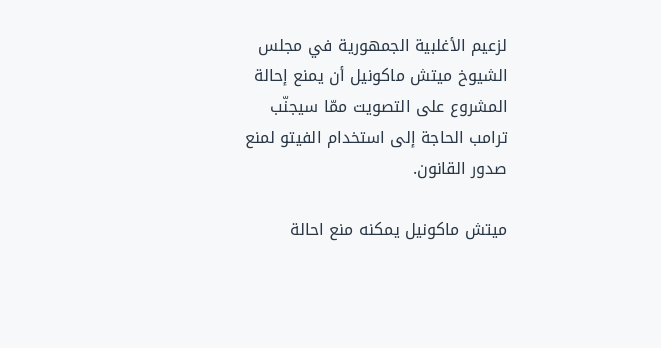لزعيم الأغلبية الجمهورية في مجلس الشيوخ ميتش ماكونيل أن يمنع إحالة المشروع على التصويت ممّا سيجنّب ترامب الحاجة إلى استخدام الفيتو لمنع صدور القانون.

ميتش ماكونيل يمكنه منع احالة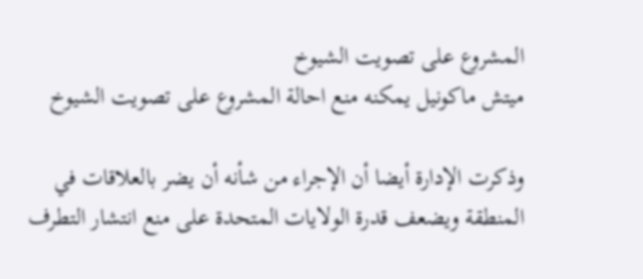المشروع على تصويت الشيوخ
ميتش ماكونيل يمكنه منع احالة المشروع على تصويت الشيوخ

وذكرت الإدارة أيضا أن الإجراء من شأنه أن يضر بالعلاقات في المنطقة ويضعف قدرة الولايات المتحدة على منع انتشار التطرف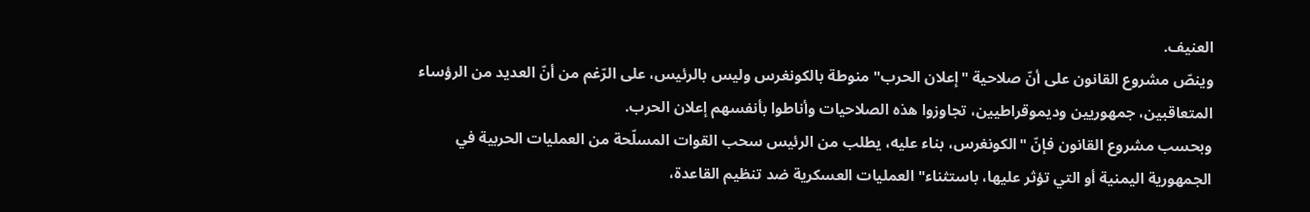العنيف.
وينصّ مشروع القانون على أنّ صلاحية "إعلان الحرب" منوطة بالكونغرس وليس بالرئيس، على الرّغم من أنّ العديد من الرؤساء المتعاقبين، جمهوريين وديموقراطيين، تجاوزوا هذه الصلاحيات وأناطوا بأنفسهم إعلان الحرب.
وبحسب مشروع القانون فإنّ "الكونغرس، بناء عليه، يطلب من الرئيس سحب القوات المسلّحة من العمليات الحربية في الجمهورية اليمنية أو التي تؤثر عليها، باستثناء" العمليات العسكرية ضد تنظيم القاعدة،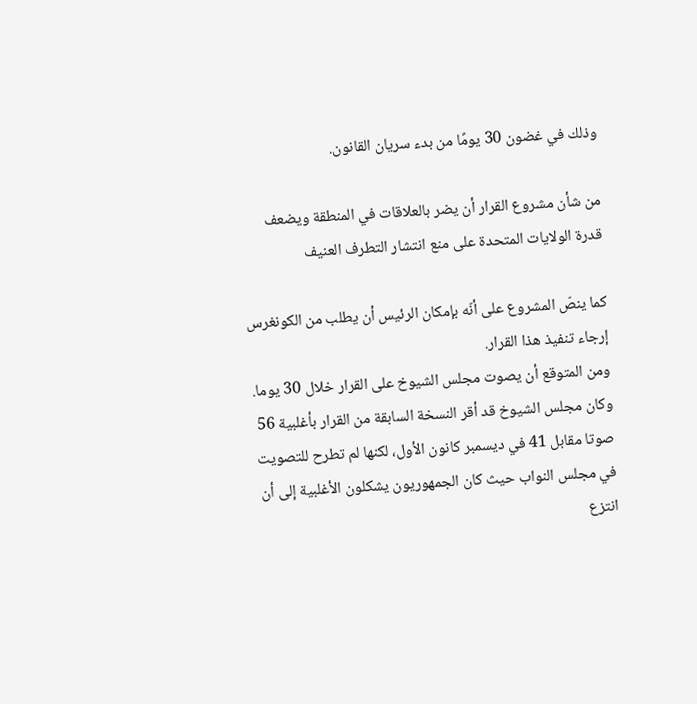وذلك في غضون 30 يومًا من بدء سريان القانون.

من شأن مشروع القرار أن يضر بالعلاقات في المنطقة ويضعف قدرة الولايات المتحدة على منع انتشار التطرف العنيف

كما ينصّ المشروع على أنّه بإمكان الرئيس أن يطلب من الكونغرس إرجاء تنفيذ هذا القرار.
ومن المتوقع أن يصوت مجلس الشيوخ على القرار خلال 30 يوما.
وكان مجلس الشيوخ قد أقر النسخة السابقة من القرار بأغلبية 56 صوتا مقابل 41 في ديسمبر كانون الأول، لكنها لم تطرح للتصويت في مجلس النواب حيث كان الجمهوريون يشكلون الأغلبية إلى أن انتزع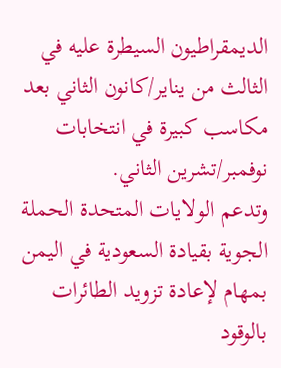الديمقراطيون السيطرة عليه في الثالث من يناير/كانون الثاني بعد مكاسب كبيرة في انتخابات نوفمبر/تشرين الثاني.
وتدعم الولايات المتحدة الحملة الجوية بقيادة السعودية في اليمن بمهام لإعادة تزويد الطائرات بالوقود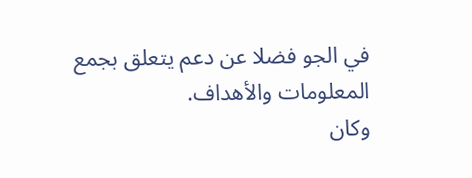في الجو فضلا عن دعم يتعلق بجمع المعلومات والأهداف.
وكان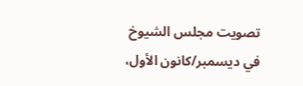تصويت مجلس الشيوخ في ديسمبر/كانون الأول،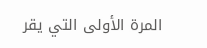المرة الأولى التي يقر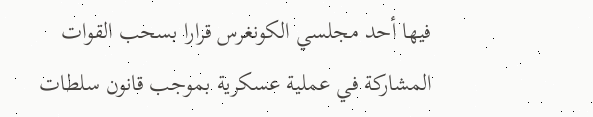فيها أحد مجلسي الكونغرس قرارا بسحب القوات المشاركة في عملية عسكرية بموجب قانون سلطات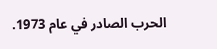الحرب الصادر في عام 1973.